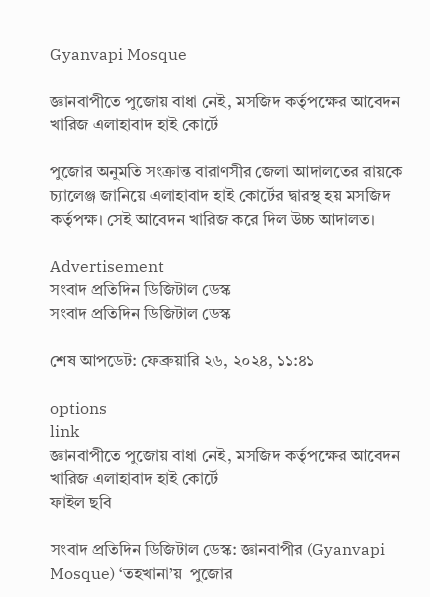Gyanvapi Mosque

জ্ঞানবাপীতে পুজোয় বাধা নেই, মসজিদ কর্তৃপক্ষের আবেদন খারিজ এলাহাবাদ হাই কোর্টে

পুজোর অনুমতি সংক্রান্ত বারাণসীর জেলা আদালতের রায়কে চ্যালেঞ্জ জানিয়ে এলাহাবাদ হাই কোর্টের দ্বারস্থ হয় মসজিদ কর্তৃপক্ষ। সেই আবেদন খারিজ করে দিল উচ্চ আদালত।

Advertisement
সংবাদ প্রতিদিন ডিজিটাল ডেস্ক
সংবাদ প্রতিদিন ডিজিটাল ডেস্ক

শেষ আপডেট: ফেব্রুয়ারি ২৬, ২০২৪, ১১:৪১

options
link
জ্ঞানবাপীতে পুজোয় বাধা নেই, মসজিদ কর্তৃপক্ষের আবেদন খারিজ এলাহাবাদ হাই কোর্টে
ফাইল ছবি

সংবাদ প্রতিদিন ডিজিটাল ডেস্ক: জ্ঞানবাপীর (Gyanvapi Mosque) ‘তহখানা’য়  পুজোর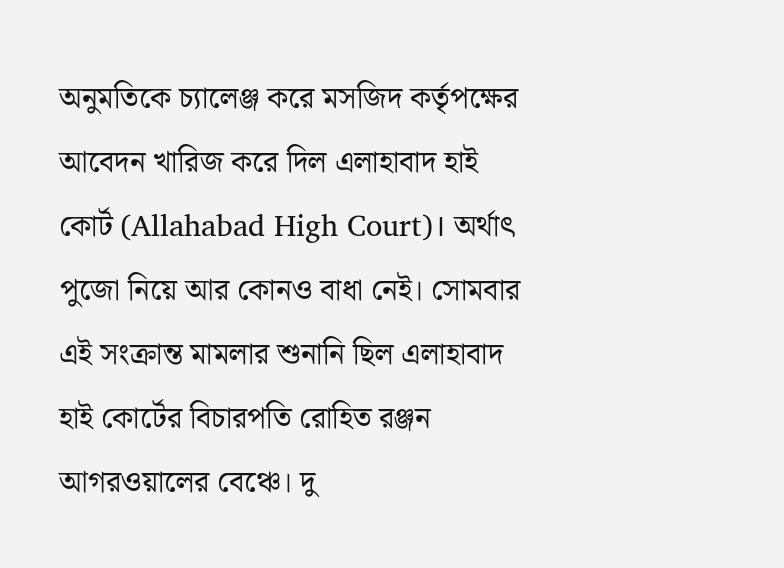অনুমতিকে চ্যালেঞ্জ করে মসজিদ কর্তৃপক্ষের আবেদন খারিজ করে দিল এলাহাবাদ হাই কোর্ট (Allahabad High Court)। অর্থাৎ পুজো নিয়ে আর কোনও বাধা নেই। সোমবার এই সংক্রান্ত মামলার শুনানি ছিল এলাহাবাদ হাই কোর্টের বিচারপতি রোহিত রঞ্জন আগরওয়ালের বেঞ্চে। দু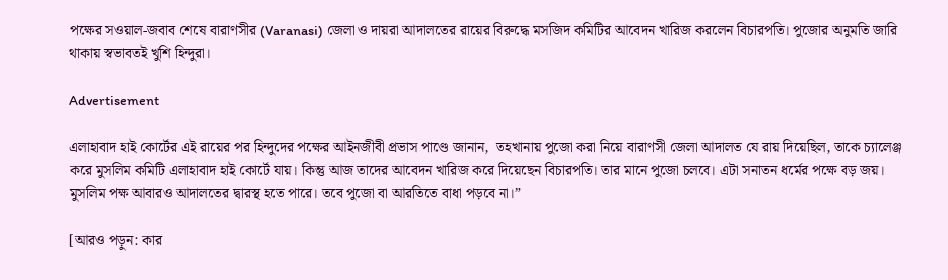পক্ষের সওয়াল-জবাব শেষে বারাণসীর (Varanasi) জেলা ও দায়রা আদালতের রায়ের বিরুদ্ধে মসজিদ কমিটির আবেদন খারিজ করলেন বিচারপতি। পুজোর অনুমতি জারি থাকায় স্বভাবতই খুশি হিন্দুরা।

Advertisement

এলাহাবাদ হাই কোর্টের এই রায়ের পর হিন্দুদের পক্ষের আইনজীবী প্রভাস পাণ্ডে জানান,  তহখানায় পুজো করা নিয়ে বারাণসী জেলা আদালত যে রায় দিয়েছিল, তাকে চ্যালেঞ্জ করে মুসলিম কমিটি এলাহাবাদ হাই কোর্টে যায়। কিন্তু আজ তাদের আবেদন খারিজ করে দিয়েছেন বিচারপতি। তার মানে পুজো চলবে। এটা সনাতন ধর্মের পক্ষে বড় জয়। মুসলিম পক্ষ আবারও আদালতের দ্বারস্থ হতে পারে। তবে পুজো বা আরতিতে বাধা পড়বে না।”

[আরও পড়ুন: কার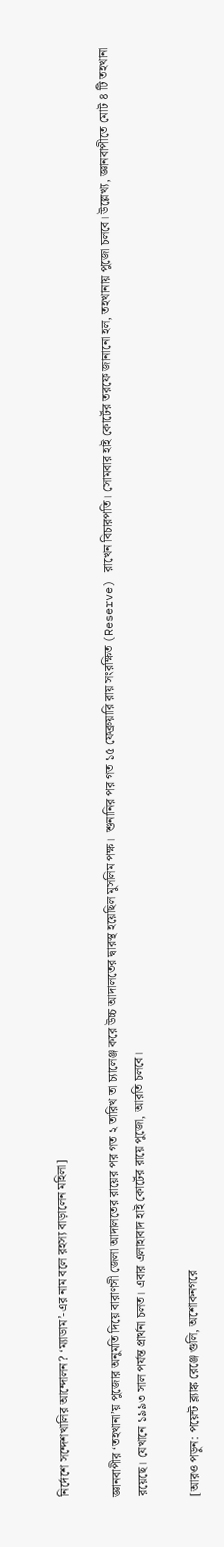নির্দেশে সন্দেশখালির আন্দোলন? ‘ম্যাডাম’-এর নাম বলে রহস্য বাড়ালেন মহিলা]

জ্ঞানবাপীর ‘তহখানা’য় পুজোর অনুমতি দিয়ে বারাণসী জেলা আদালতের রায়ের পর গত ২ তারিখ তা চ্যালেঞ্জ করে উচ্চ আদালতের দ্বারস্থ হয়েছিল মুসলিম পক্ষ।  শুনানির পর গত ১৫ ফেব্রুয়ারি রায় সংরক্ষিত (Reserve) রাখেন বিচারপতি। সোমবার হাই কোর্টের তরফে জানানো হল, তহখানায় পুজো চলবে। উল্লেখ্য, জ্ঞানবাপীতে মোট ৪ টি তহখানা রয়েছে। যেখানে ১৯৯৩ সাল পর্যন্ত প্রার্থনা চলত। এবার এলাহাবাদ হাই কোর্টের রায়ে পুজো, আরতি চলবে।

[আরও পড়ুন: পয়েন্ট ব্ল্যাঙ্ক রেঞ্জে গুলি, অশোকনগরে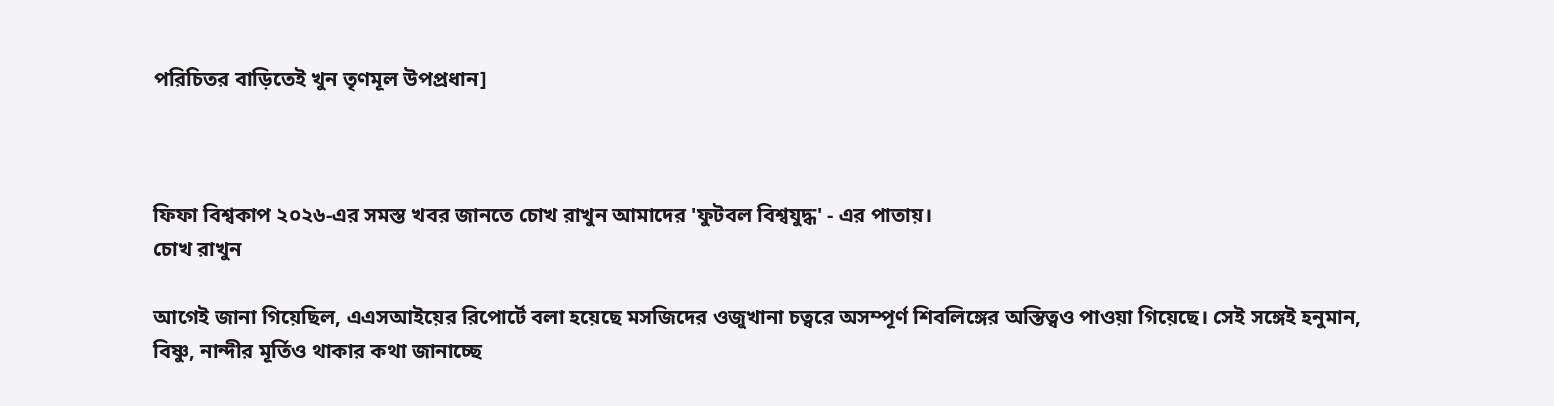পরিচিতর বাড়িতেই খুন তৃণমূল উপপ্রধান]



ফিফা বিশ্বকাপ ২০২৬-এর সমস্ত খবর জানতে চোখ রাখুন আমাদের 'ফুটবল বিশ্বযুদ্ধ' - এর পাতায়।
চোখ রাখুন

আগেই জানা গিয়েছিল, এএসআইয়ের রিপোর্টে বলা হয়েছে মসজিদের ওজুখানা চত্বরে অসম্পূর্ণ শিবলিঙ্গের অস্তিত্বও পাওয়া গিয়েছে। সেই সঙ্গেই হনুমান, বিষ্ণু, নান্দীর মূর্তিও থাকার কথা জানাচ্ছে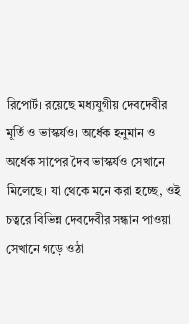রিপোর্ট। রয়েছে মধ্যযুগীয় দেবদেবীর মূর্তি ও ভাস্কর্যও। অর্ধেক হনুমান ও অর্ধেক সাপের দৈব ভাস্কর্যও সেখানে মিলেছে। যা থেকে মনে করা হচ্ছে, ওই চত্বরে বিভিন্ন দেবদেবীর সন্ধান পাওয়া সেখানে গড়ে ওঠা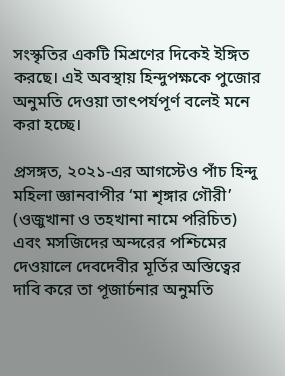সংস্কৃতির একটি মিশ্রণের দিকেই ইঙ্গিত করছে। এই অবস্থায় হিন্দুপক্ষকে পুজোর অনুমতি দেওয়া তাৎপর্যপূর্ণ বলেই মনে করা হচ্ছে।

প্রসঙ্গত, ২০২১-এর আগস্টেও পাঁচ হিন্দু মহিলা জ্ঞানবাপীর ‘মা শৃঙ্গার গৌরী’ (ওজুখানা ও তহখানা নামে পরিচিত) এবং মসজিদের অন্দরের পশ্চিমের দেওয়ালে দেবদেবীর মূর্তির অস্তিত্বের দাবি করে তা পূজার্চনার অনুমতি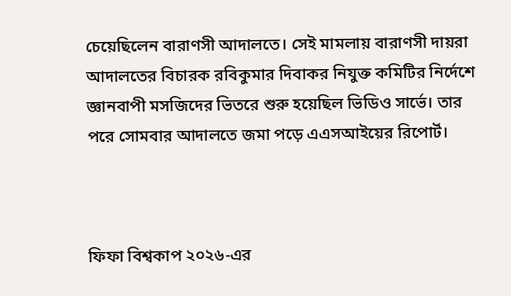চেয়েছিলেন বারাণসী আদালতে। সেই মামলায় বারাণসী দায়রা আদালতের বিচারক রবিকুমার দিবাকর নিযুক্ত কমিটির নির্দেশে জ্ঞানবাপী মসজিদের ভিতরে শুরু হয়েছিল ভিডিও সার্ভে। তার পরে সোমবার আদালতে জমা পড়ে এএসআইয়ের রিপোর্ট।



ফিফা বিশ্বকাপ ২০২৬-এর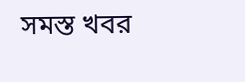সমস্ত খবর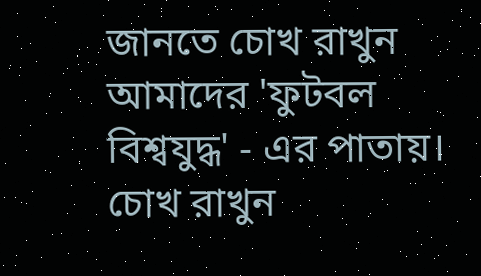জানতে চোখ রাখুন আমাদের 'ফুটবল বিশ্বযুদ্ধ' - এর পাতায়।
চোখ রাখুন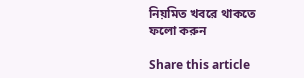নিয়মিত খবরে থাকতে ফলো করুন

Share this article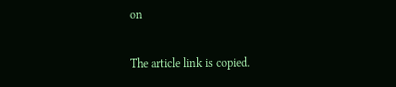on

The article link is copied.